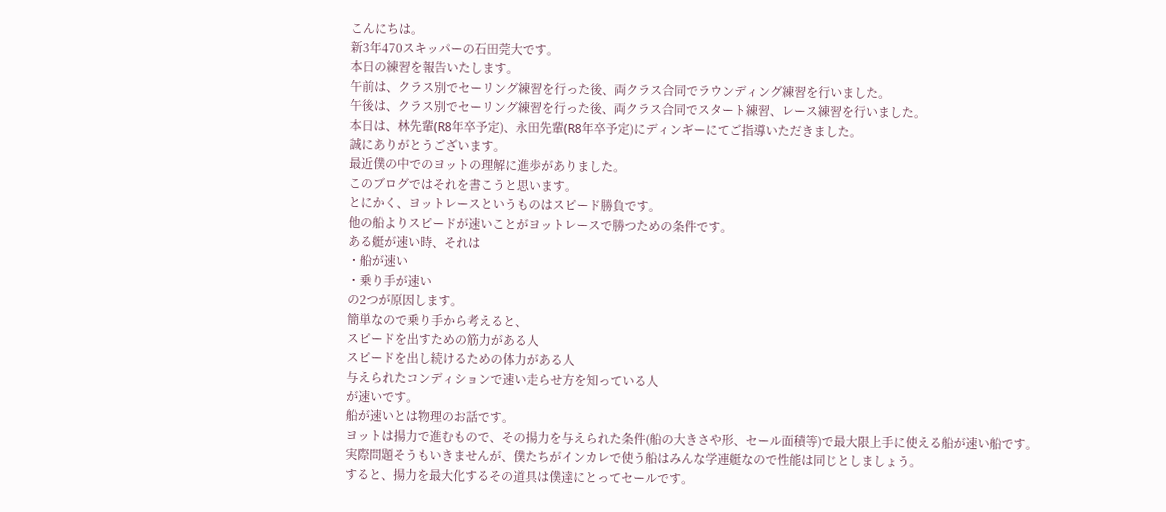こんにちは。
新3年470スキッパーの石田莞大です。
本日の練習を報告いたします。
午前は、クラス別でセーリング練習を行った後、両クラス合同でラウンディング練習を行いました。
午後は、クラス別でセーリング練習を行った後、両クラス合同でスタート練習、レース練習を行いました。
本日は、林先輩(R8年卒予定)、永田先輩(R8年卒予定)にディンギーにてご指導いただきました。
誠にありがとうございます。
最近僕の中でのヨットの理解に進歩がありました。
このブログではそれを書こうと思います。
とにかく、ヨットレースというものはスピード勝負です。
他の船よりスピードが速いことがヨットレースで勝つための条件です。
ある艇が速い時、それは
・船が速い
・乗り手が速い
の2つが原因します。
簡単なので乗り手から考えると、
スピードを出すための筋力がある人
スピードを出し続けるための体力がある人
与えられたコンディションで速い走らせ方を知っている人
が速いです。
船が速いとは物理のお話です。
ヨットは揚力で進むもので、その揚力を与えられた条件(船の大きさや形、セール面積等)で最大限上手に使える船が速い船です。
実際問題そうもいきませんが、僕たちがインカレで使う船はみんな学連艇なので性能は同じとしましょう。
すると、揚力を最大化するその道具は僕達にとってセールです。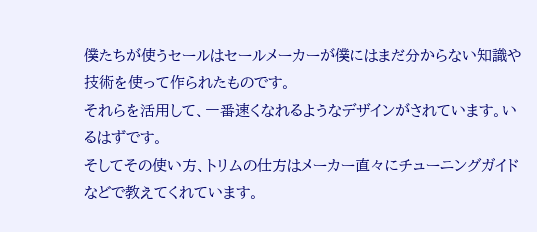僕たちが使うセールはセールメーカーが僕にはまだ分からない知識や技術を使って作られたものです。
それらを活用して、一番速くなれるようなデザインがされています。いるはずです。
そしてその使い方、トリムの仕方はメーカー直々にチューニングガイドなどで教えてくれています。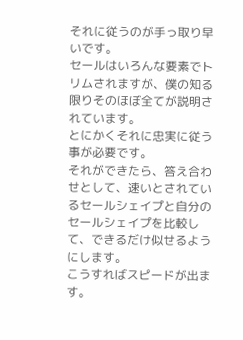それに従うのが手っ取り早いです。
セールはいろんな要素でトリムされますが、僕の知る限りそのほぼ全てが説明されています。
とにかくそれに忠実に従う事が必要です。
それができたら、答え合わせとして、速いとされているセールシェイプと自分のセールシェイプを比較して、できるだけ似せるようにします。
こうすればスピードが出ます。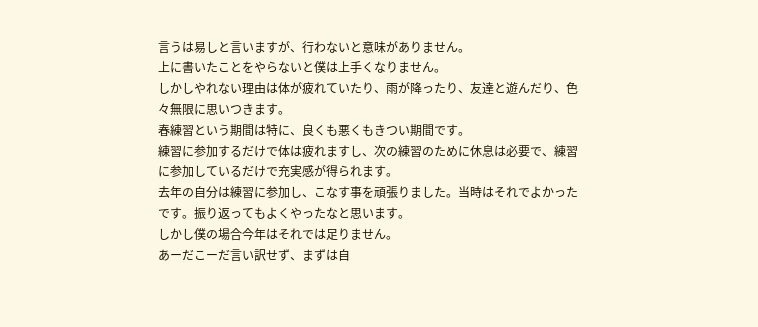言うは易しと言いますが、行わないと意味がありません。
上に書いたことをやらないと僕は上手くなりません。
しかしやれない理由は体が疲れていたり、雨が降ったり、友達と遊んだり、色々無限に思いつきます。
春練習という期間は特に、良くも悪くもきつい期間です。
練習に参加するだけで体は疲れますし、次の練習のために休息は必要で、練習に参加しているだけで充実感が得られます。
去年の自分は練習に参加し、こなす事を頑張りました。当時はそれでよかったです。振り返ってもよくやったなと思います。
しかし僕の場合今年はそれでは足りません。
あーだこーだ言い訳せず、まずは自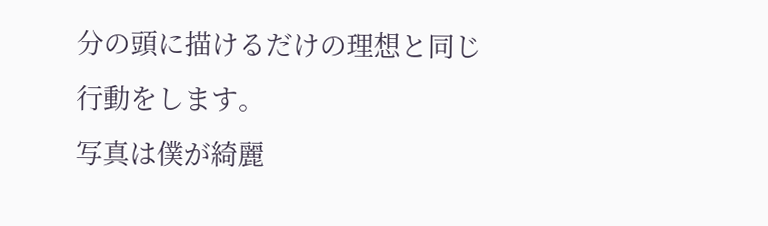分の頭に描けるだけの理想と同じ行動をします。
写真は僕が綺麗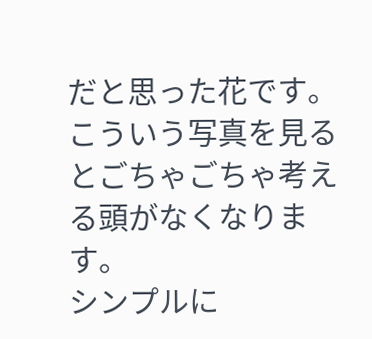だと思った花です。
こういう写真を見るとごちゃごちゃ考える頭がなくなります。
シンプルに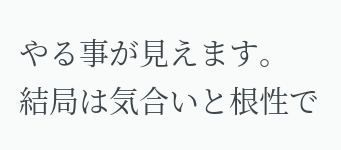やる事が見えます。
結局は気合いと根性で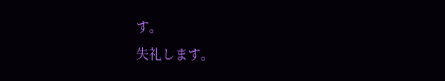す。
失礼します。